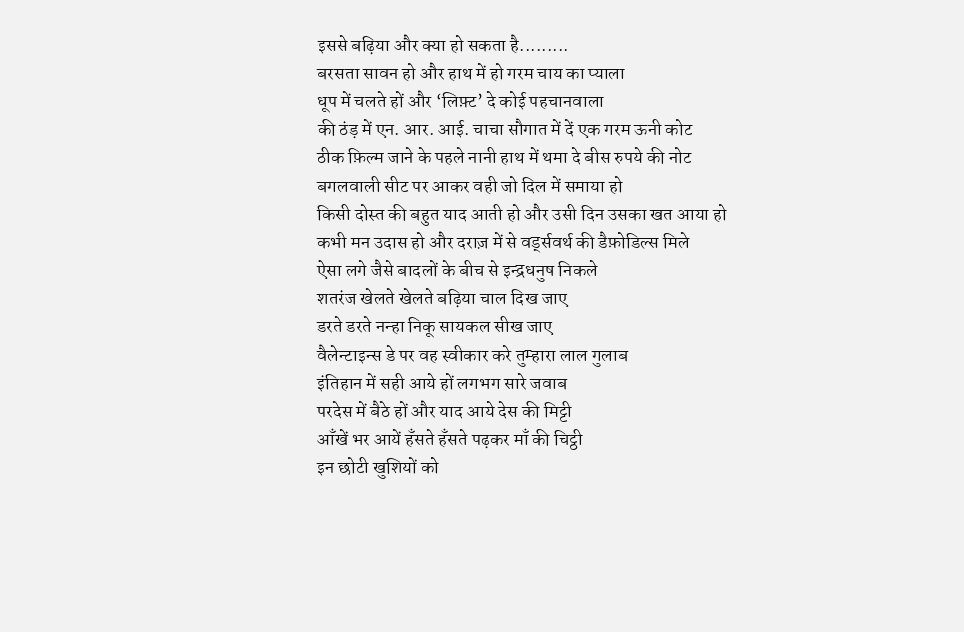इससे बढ़िया और क्या हो सकता है.........
बरसता सावन हो और हाथ में हो गरम चाय का प्याला
धूप में चलते हों और ‘लिफ़्ट’ दे कोई पहचानवाला
की ठंड़ में एन. आर. आई. चाचा सौगात में दें एक गरम ऊनी कोट
ठीक फ़िल्म जाने के पहले नानी हाथ में थमा दे बीस रुपये की नोट
बगलवाली सीट पर आकर वही जो दिल में समाया हो
किसी दोस्त की बहुत याद आती हो और उसी दिन उसका खत आया हो
कभी मन उदास हो और दराज़ में से वर्ड्सवर्थ की डैफ़ोडिल्स मिले
ऐसा लगे जैसे बादलों के बीच से इन्द्रधनुष निकले
शतरंज खेलते खेलते बढ़िया चाल दिख जाए
डरते डरते नन्हा निकू सायकल सीख जाए
वैलेन्टाइन्स डे पर वह स्वीकार करे तुम्हारा लाल गुलाब
इंतिहान में सही आये हों लगभग सारे जवाब
परदेस में बैठे हों और याद आये देस की मिट्टी
आँखें भर आयें हँसते हँसते पढ़कर माँ की चिट्ठी
इन छोटी खुशियों को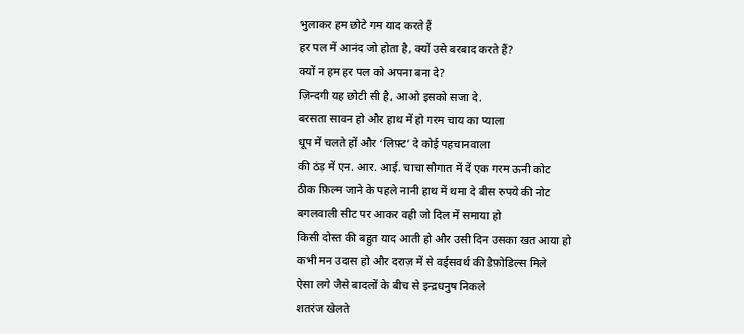भुलाकर हम छोटे गम याद करते हैं
हर पल में आनंद जो होता है, क्यों उसे बरबाद करते हैं?
क्यों न हम हर पल को अपना बना दे?
ज़िन्दगी यह छोटी सी है, आओ इसको सजा दे.
बरसता सावन हो और हाथ में हो गरम चाय का प्याला
धूप में चलते हों और ‘लिफ़्ट’ दे कोई पहचानवाला
की ठंड़ में एन. आर. आई. चाचा सौगात में दें एक गरम ऊनी कोट
ठीक फ़िल्म जाने के पहले नानी हाथ में थमा दे बीस रुपये की नोट
बगलवाली सीट पर आकर वही जो दिल में समाया हो
किसी दोस्त की बहुत याद आती हो और उसी दिन उसका खत आया हो
कभी मन उदास हो और दराज़ में से वर्ड्सवर्थ की डैफ़ोडिल्स मिले
ऐसा लगे जैसे बादलों के बीच से इन्द्रधनुष निकले
शतरंज खेलते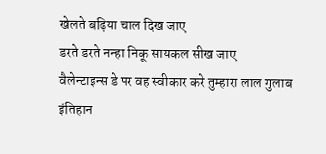खेलते बढ़िया चाल दिख जाए
डरते डरते नन्हा निकू सायकल सीख जाए
वैलेन्टाइन्स डे पर वह स्वीकार करे तुम्हारा लाल गुलाब
इंतिहान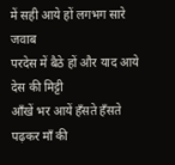में सही आये हों लगभग सारे जवाब
परदेस में बैठे हों और याद आये देस की मिट्टी
आँखें भर आयें हँसते हँसते पढ़कर माँ की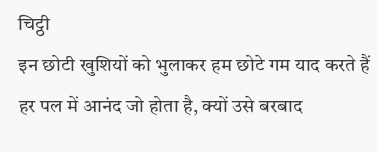चिट्ठी
इन छोटी खुशियों को भुलाकर हम छोटे गम याद करते हैं
हर पल में आनंद जो होता है, क्यों उसे बरबाद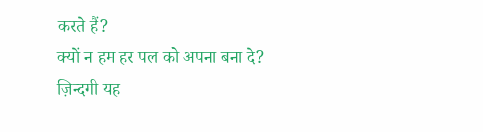करते हैं?
क्यों न हम हर पल को अपना बना दे?
ज़िन्दगी यह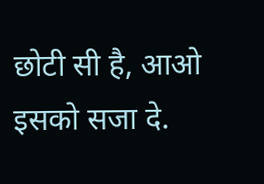छोटी सी है, आओ इसको सजा दे.